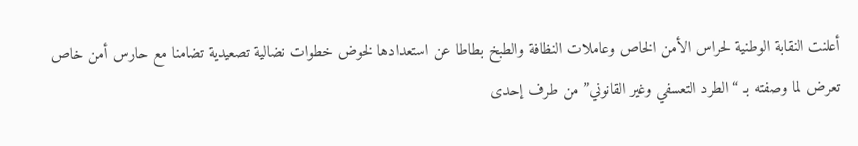أعلنت النقابة الوطنية لحراس الأمن الخاص وعاملات النظافة والطبخ بطاطا عن استعدادها لخوض خطوات نضالية تصعيدية تضامنا مع حارس أمن خاص تعرض لما وصفته بـ “الطرد التعسفي وغير القانوني” من طرف إحدى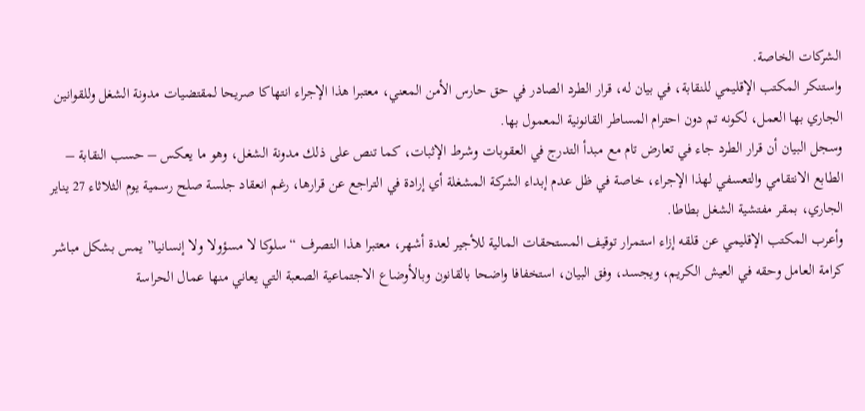الشركات الخاصة.
واستنكر المكتب الإقليمي للنقابة، في بيان له، قرار الطرد الصادر في حق حارس الأمن المعني، معتبرا هذا الإجراء انتهاكا صريحا لمقتضيات مدونة الشغل وللقوانين الجاري بها العمل، لكونه تم دون احترام المساطر القانونية المعمول بها.
وسجل البيان أن قرار الطرد جاء في تعارض تام مع مبدأ التدرج في العقوبات وشرط الإثبات، كما تنص على ذلك مدونة الشغل، وهو ما يعكس – حسب النقابة – الطابع الانتقامي والتعسفي لهذا الإجراء، خاصة في ظل عدم إبداء الشركة المشغلة أي إرادة في التراجع عن قرارها، رغم انعقاد جلسة صلح رسمية يوم الثلاثاء 27 يناير الجاري، بمقر مفتشية الشغل بطاطا.
وأعرب المكتب الإقليمي عن قلقه إزاء استمرار توقيف المستحقات المالية للأجير لعدة أشهر، معتبرا هذا التصرف “سلوكا لا مسؤولا ولا إنسانيا” يمس بشكل مباشر كرامة العامل وحقه في العيش الكريم، ويجسد، وفق البيان، استخفافا واضحا بالقانون وبالأوضاع الاجتماعية الصعبة التي يعاني منها عمال الحراسة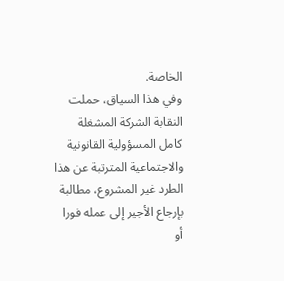الخاصة.
وفي هذا السياق، حملت النقابة الشركة المشغلة كامل المسؤولية القانونية والاجتماعية المترتبة عن هذا الطرد غير المشروع، مطالبة بإرجاع الأجير إلى عمله فورا أو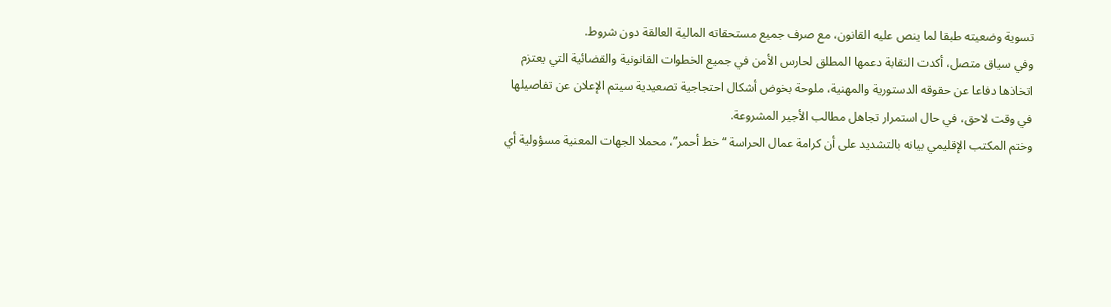تسوية وضعيته طبقا لما ينص عليه القانون، مع صرف جميع مستحقاته المالية العالقة دون شروط.
وفي سياق متصل، أكدت النقابة دعمها المطلق لحارس الأمن في جميع الخطوات القانونية والقضائية التي يعتزم اتخاذها دفاعا عن حقوقه الدستورية والمهنية، ملوحة بخوض أشكال احتجاجية تصعيدية سيتم الإعلان عن تفاصيلها في وقت لاحق، في حال استمرار تجاهل مطالب الأجير المشروعة.
وختم المكتب الإقليمي بيانه بالتشديد على أن كرامة عمال الحراسة “خط أحمر”، محملا الجهات المعنية مسؤولية أي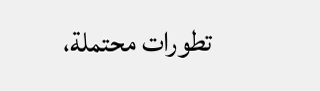تطورات محتملة،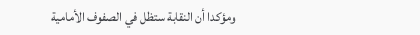ومؤكدا أن النقابة ستظل في الصفوف الأمامية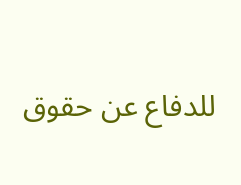للدفاع عن حقوق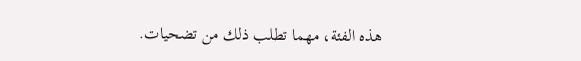هذه الفئة، مهما تطلب ذلك من تضحيات.